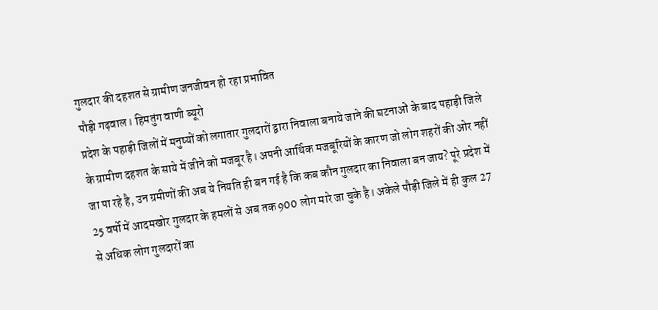गुलदार की दहशत से ग्रामीण जनजीवन हो रहा प्रभावित
पौड़ी गढ़वाल। हिमतुंग वाणी ब्यूरो
प्रदेश के पहाड़ी जिलों में मनुष्यों को लगातार गुलदारों द्वारा निवाला बनाये जाने की घटनाओं के बाद पहाड़ी जिले के ग्रामीण दहशत के साये में जीने को मजबूर है। अपनी आर्थिक मजबूरियों के कारण जो लोग शहरों की ओर नहीं जा पा रहे है, उन ग्रमीणों की अब ये नियति ही बन गई है कि कब कौन गुलदार का निवाला बन जाय? पूरे प्रदेश में 25 वर्षो में आदमखोर गुलदार के हमलों से अब तक 900 लोग मारे जा चुके है। अकेले पौड़ी जिले में ही कुल 27 से अधिक लोग गुलदारों का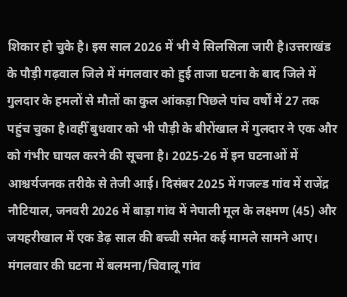शिकार हो चुके है। इस साल 2026 में भी ये सिलसिला जारी है।उत्तराखंड के पौड़ी गढ़वाल जिले में मंगलवार को हुई ताजा घटना के बाद जिले में गुलदार के हमलों से मौतों का कुल आंकड़ा पिछले पांच वर्षों में 27 तक पहुंच चुका है।वहीँ बुधवार को भी पौड़ी के बीरोंखाल में गुलदार ने एक और को गंभीर घायल करने की सूचना है। 2025-26 में इन घटनाओं में आश्चर्यजनक तरीके से तेजी आई। दिसंबर 2025 में गजल्ड गांव में राजेंद्र नौटियाल, जनवरी 2026 में बाड़ा गांव में नेपाली मूल के लक्ष्मण (45) और जयहरीखाल में एक डेढ़ साल की बच्ची समेत कई मामले सामने आए। मंगलवार की घटना में बलमना/चिवालू गांव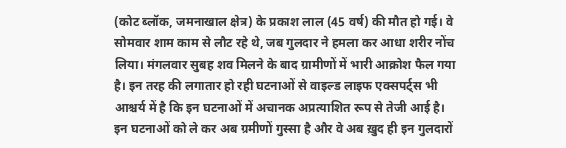(कोट ब्लॉक, जमनाखाल क्षेत्र) के प्रकाश लाल (45 वर्ष) की मौत हो गई। वे सोमवार शाम काम से लौट रहे थे, जब गुलदार ने हमला कर आधा शरीर नोंच लिया। मंगलवार सुबह शव मिलने के बाद ग्रामीणों में भारी आक्रोश फैल गया है। इन तरह की लगातार हो रही घटनाओं से वाइल्ड लाइफ एक्सपर्ट्स भी आश्चर्य में है कि इन घटनाओं में अचानक अप्रत्याशित रूप से तेजी आई है। इन घटनाओं को ले कर अब ग्रमीणों गुस्सा है और वे अब ख़ुद ही इन गुलदारों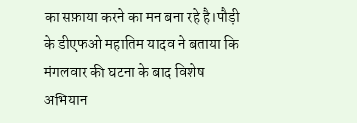का सफ़ाया करने का मन बना रहे है।पौड़ी के डीएफओ महातिम यादव ने बताया कि मंगलवार की घटना के बाद विशेष अभियान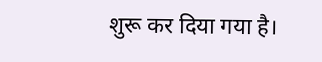शुरू कर दिया गया है।